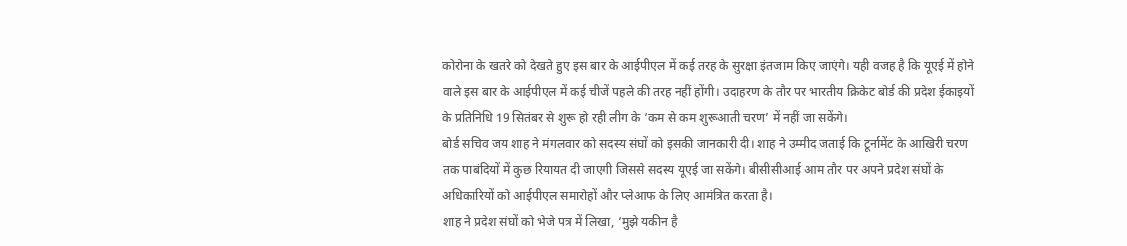कोरोना के खतरे को देखते हुए इस बार के आईपीएल में कई तरह के सुरक्षा इंतजाम किए जाएंगे। यही वजह है कि यूएई में होने वाले इस बार के आईपीएल में कई चीजें पहले की तरह नहीं होंगी। उदाहरण के तौर पर भारतीय क्रिकेट बोर्ड की प्रदेश ईकाइयों के प्रतिनिधि 19 सितंबर से शुरू हो रही लीग के ‘कम से कम शुरूआती चरण’ में नहीं जा सकेंगे।
बोर्ड सचिव जय शाह ने मंगलवार को सदस्य संघों को इसकी जानकारी दी। शाह ने उम्मीद जताई कि टूर्नामेंट के आखिरी चरण तक पाबंदियों में कुछ रियायत दी जाएगी जिससे सदस्य यूएई जा सकेंगे। बीसीसीआई आम तौर पर अपने प्रदेश संघों के अधिकारियों को आईपीएल समारोहों और प्लेआफ के लिए आमंत्रित करता है।
शाह ने प्रदेश संघों को भेजे पत्र में लिखा, ‘मुझे यकीन है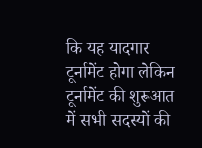कि यह यादगार टूर्नामेंट होगा लेकिन टूर्नामेंट की शुरूआत में सभी सदस्यों की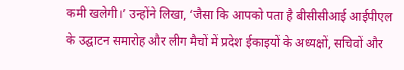कमी खलेगी।’ उन्होंने लिखा, ‘जैसा कि आपको पता है बीसीसीआई आईपीएल के उद्घाटन समारोह और लीग मैचों में प्रदेश ईकाइयों के अध्यक्षों, सचिवों और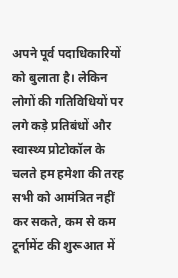अपने पूर्व पदाधिकारियों को बुलाता है। लेकिन लोगों की गतिविधियों पर लगे कड़े प्रतिबंधों और स्वास्थ्य प्रोटोकॉल के चलते हम हमेशा की तरह सभी को आमंत्रित नहीं कर सकते, कम से कम टूर्नामेंट की शुरूआत में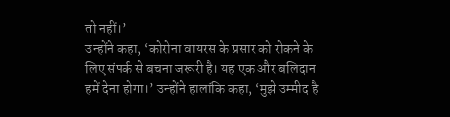तो नहीं।’
उन्होंने कहा, ‘कोरोना वायरस के प्रसार को रोकने के लिए संपर्क से बचना जरूरी है। यह एक और बलिदान हमें देना होगा।’ उन्होंने हालांकि कहा, ‘मुझे उम्मीद है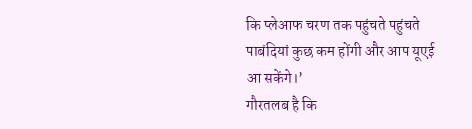कि प्लेआफ चरण तक पहुंचते पहुंचते पाबंदियां कुछ कम होंगी और आप यूएई आ सकेंगे।’
गौरतलब है कि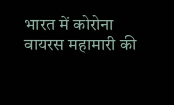भारत में कोरोना वायरस महामारी की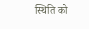स्थिति को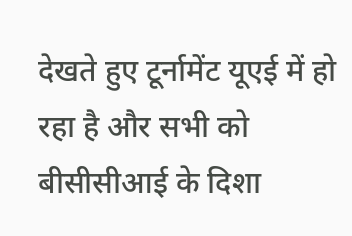देखते हुए टूर्नामेंट यूएई में हो रहा है और सभी को बीसीसीआई के दिशा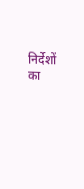निर्देशों का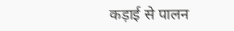कड़ाई से पालन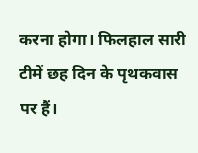करना होगा। फिलहाल सारी टीमें छह दिन के पृथकवास पर हैं।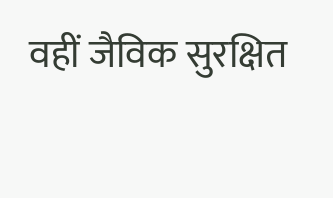वहीं जैविक सुरक्षित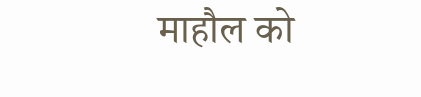माहौल को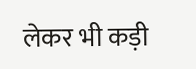लेकर भी कड़ी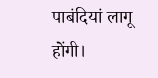पाबंदियां लागू होंगी।